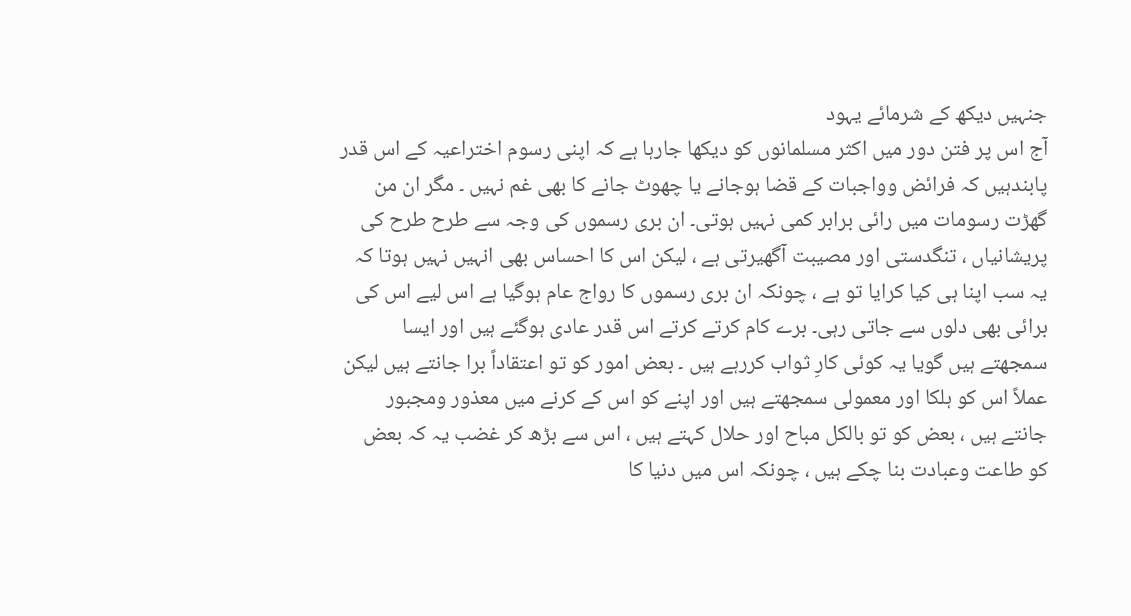جنہیں دیکھ کے شرمائے یہود
آج اس پر فتن دور میں اکثر مسلمانوں کو دیکھا جارہا ہے کہ اپنی رسوم اختراعیہ کے اس قدر پابندہیں کہ فرائض وواجبات کے قضا ہوجانے یا چھوٹ جانے کا بھی غم نہیں ۔ مگر ان من گھڑت رسومات میں رائی برابر کمی نہیں ہوتی۔ ان بری رسموں کی وجہ سے طرح طرح کی پریشانیاں ، تنگدستی اور مصیبت آگھیرتی ہے ، لیکن اس کا احساس بھی انہیں نہیں ہوتا کہ یہ سب اپنا ہی کیا کرایا تو ہے ، چونکہ ان بری رسموں کا رواج عام ہوگیا ہے اس لیے اس کی برائی بھی دلوں سے جاتی رہی۔ برے کام کرتے کرتے اس قدر عادی ہوگئے ہیں اور ایسا سمجھتے ہیں گویا یہ کوئی کارِ ثواب کررہے ہیں ۔ بعض امور کو تو اعتقاداً برا جانتے ہیں لیکن عملاً اس کو ہلکا اور معمولی سمجھتے ہیں اور اپنے کو اس کے کرنے میں معذور ومجبور جانتے ہیں ، بعض کو تو بالکل مباح اور حلال کہتے ہیں ، اس سے بڑھ کر غضب یہ کہ بعض کو طاعت وعبادت بنا چکے ہیں ، چونکہ اس میں دنیا کا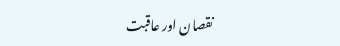نقصان اور عاقبت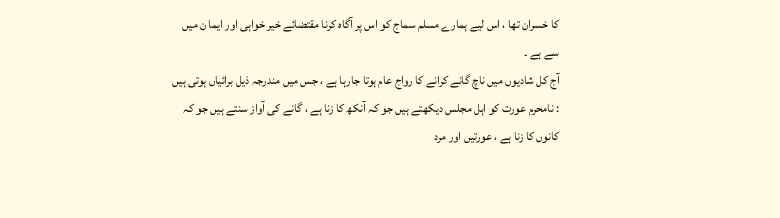کا خسران تھا ، اس لیے ہمارے مسلم سماج کو اس پر آگاہ کرنا مقتضائے خیر خواہی اور ایما ن میں سے ہے ۔
آج کل شادیوں میں ناچ گانے کرانے کا رواج عام ہوتا جارہا ہے ، جس میں مندرجہ ذیل برائیاں ہوتی ہیں : نامحرم عورت کو اہل مجلس دیکھتے ہیں جو کہ آنکھ کا زنا ہے ، گانے کی آواز سنتے ہیں جو کہ کانوں کا زنا ہے ، عورتیں اور مرد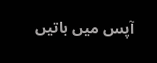آپس میں باتیں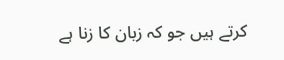کرتے ہیں جو کہ زبان کا زنا ہے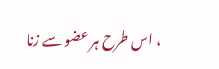، اس طرح ہر عضو سے زنا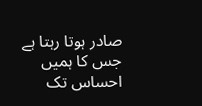صادر ہوتا رہتا ہے جس کا ہمیں احساس تک